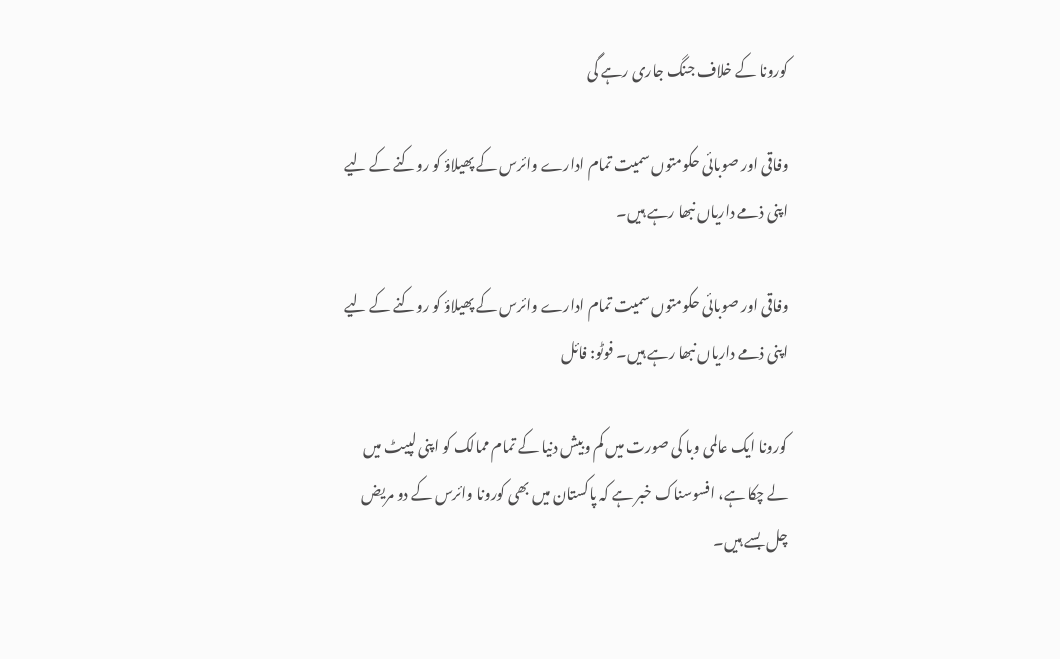کورونا کے خلاف جنگ جاری رہے گی

وفاقی اور صوبائی حکومتوں سمیت تمام ادارے وائرس کے پھیلاؤ کو روکنے کے لیے اپنی ذمے داریاں نبھا رہے ہیں۔

وفاقی اور صوبائی حکومتوں سمیت تمام ادارے وائرس کے پھیلاؤ کو روکنے کے لیے اپنی ذمے داریاں نبھا رہے ہیں۔ فوٹو: فائل

کورونا ایک عالمی وبا کی صورت میں کم وبیش دنیا کے تمام ممالک کو اپنی لپیٹ میں لے چکا ہے، افسوسناک خبر ہے کہ پاکستان میں بھی کورونا وائرس کے دو مریض چل بسے ہیں۔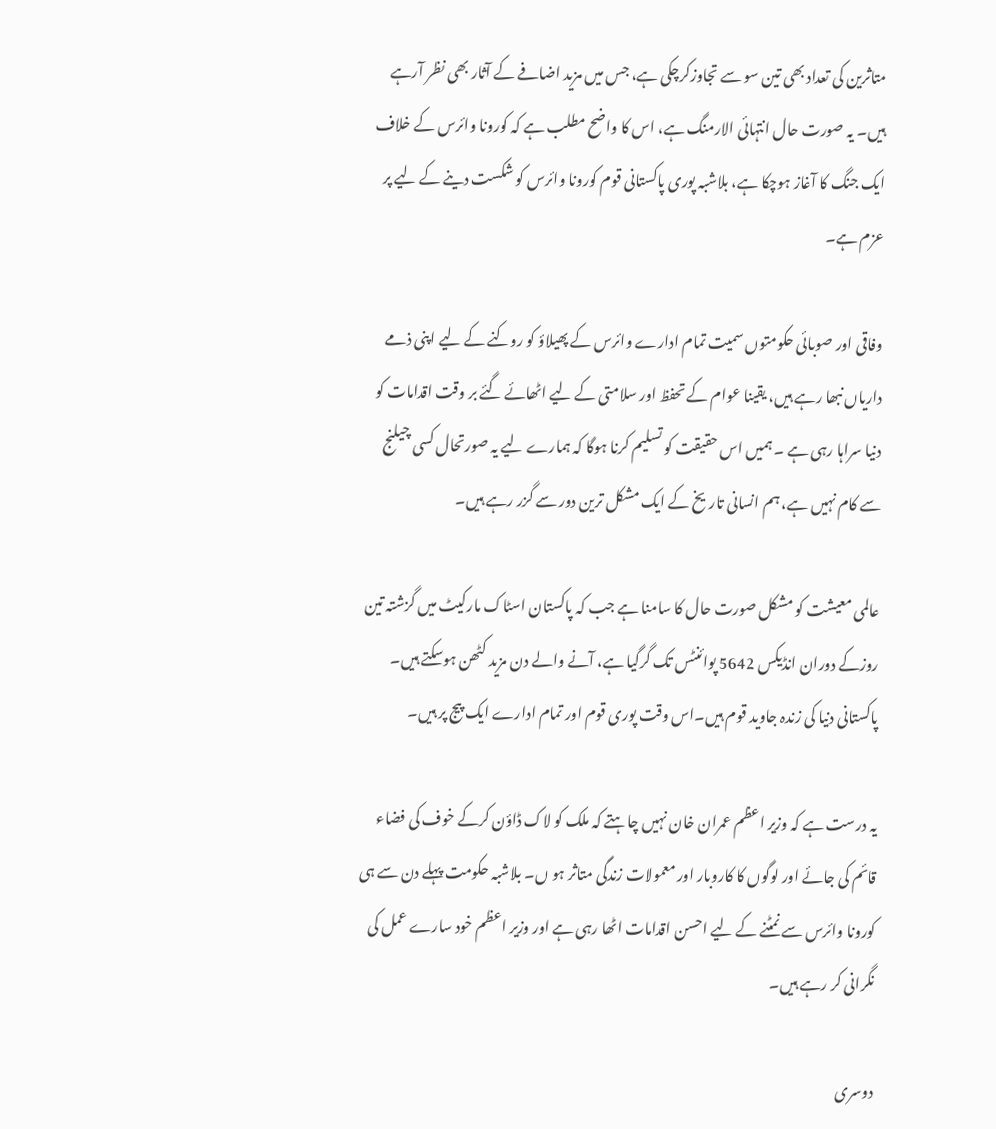متاثرین کی تعداد بھی تین سو سے تجاوزکرچکی ہے، جس میں مزید اضافے کے آثار بھی نظر آرہے ہیں۔ یہ صورت حال انتہائی الارمنگ ہے، اس کا واضح مطلب ہے کہ کورونا وائرس کے خلاف ایک جنگ کا آغاز ہوچکا ہے، بلاشبہ پوری پاکستانی قوم کورونا وائرس کو شکست دینے کے لیے پر عزم ہے۔

وفاقی اور صوبائی حکومتوں سمیت تمام ادارے وائرس کے پھیلاؤ کو روکنے کے لیے اپنی ذمے داریاں نبھا رہے ہیں، یقینا عوام کے تحفظ اور سلامتی کے لیے اٹھائے گئے بر وقت اقدامات کو دنیا سراہا رہی ہے ۔ ہمیں اس حقیقت کو تسلیم کرنا ہوگا کہ ہمارے لیے یہ صورتحال کسی چیلنج سے کام نہیں ہے، ہم انسانی تاریخ کے ایک مشکل ترین دور سے گزر رہے ہیں۔

عالمی معیشت کو مشکل صورت حال کا سامنا ہے جب کہ پاکستان اسٹاک مارکیٹ میں گزشتہ تین روزکے دوران انڈیکس 5642 پوائنٹس تک گرگیا ہے، آنے والے دن مزید کٹھن ہوسکتے ہیں۔ پاکستانی دنیا کی زندہ جاوید قوم ہیں۔اس وقت پوری قوم اور تمام ادارے ایک پیج پر ہیں۔

یہ درست ہے کہ وزیر اعظم عمران خان نہیں چاہتے کہ ملک کو لاک ڈاؤن کرکے خوف کی فضاء قائم کی جائے اور لوگوں کا کاروبار اور معمولات زندگی متاثر ہو ں۔ بلاشبہ حکومت پہلے دن سے ہی کورونا وائرس سے نمٹنے کے لیے احسن اقدامات اٹھا رہی ہے اور وزیر اعظم خود سارے عمل کی نگرانی کر رہے ہیں۔

دوسری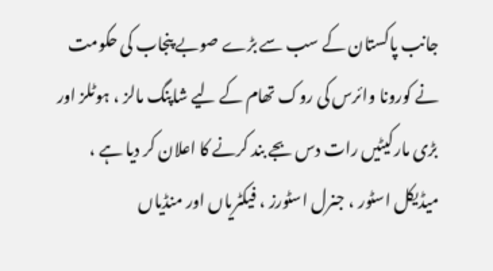جانب پاکستان کے سب سے بڑے صوبے پنجاب کی حکومت نے کورونا وائرس کی روک تھام کے لیے شاپنگ مالز ، ہوٹلز اور بڑی مارکیٹیں رات دس بجے بند کرنے کا اعلان کر دیا ہے ، میڈیکل اسٹور ، جنرل اسٹورز ، فیکٹریاں اور منڈیاں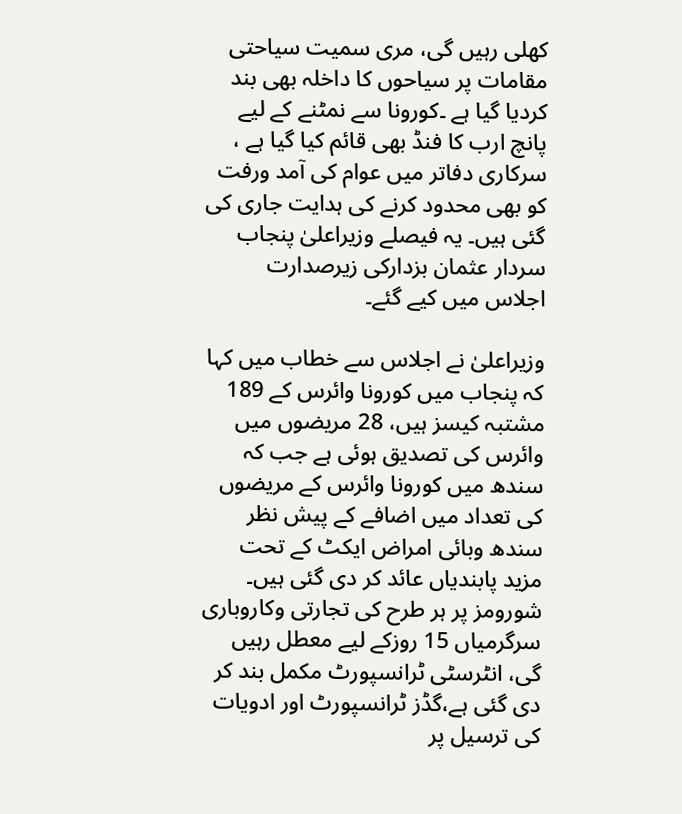کھلی رہیں گی، مری سمیت سیاحتی مقامات پر سیاحوں کا داخلہ بھی بند کردیا گیا ہے ۔کورونا سے نمٹنے کے لیے پانچ ارب کا فنڈ بھی قائم کیا گیا ہے ، سرکاری دفاتر میں عوام کی آمد ورفت کو بھی محدود کرنے کی ہدایت جاری کی گئی ہیں۔ یہ فیصلے وزیراعلیٰ پنجاب سردار عثمان بزدارکی زیرصدارت اجلاس میں کیے گئے۔

وزیراعلیٰ نے اجلاس سے خطاب میں کہا کہ پنجاب میں کورونا وائرس کے 189 مشتبہ کیسز ہیں، 28 مریضوں میں وائرس کی تصدیق ہوئی ہے جب کہ سندھ میں کورونا وائرس کے مریضوں کی تعداد میں اضافے کے پیش نظر سندھ وبائی امراض ایکٹ کے تحت مزید پابندیاں عائد کر دی گئی ہیں۔ شورومز پر ہر طرح کی تجارتی وکاروباری سرگرمیاں 15 روزکے لیے معطل رہیں گی، انٹرسٹی ٹرانسپورٹ مکمل بند کر دی گئی ہے،گڈز ٹرانسپورٹ اور ادویات کی ترسیل پر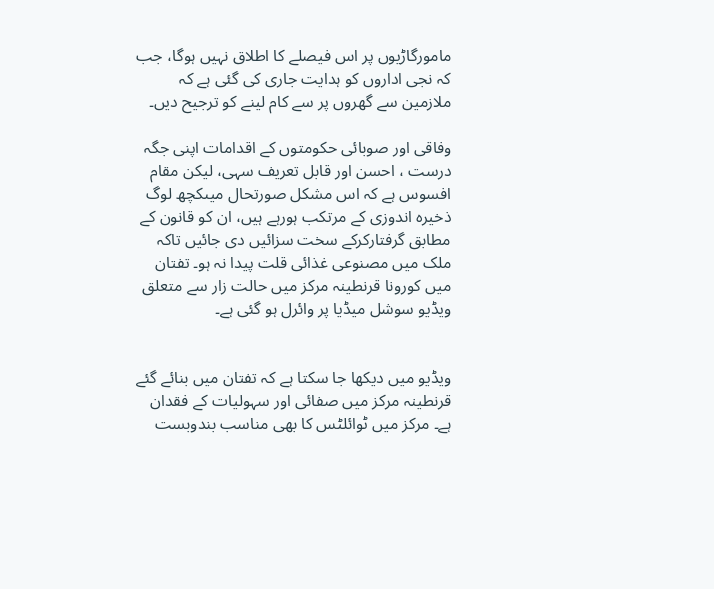مامورگاڑیوں پر اس فیصلے کا اطلاق نہیں ہوگا، جب کہ نجی اداروں کو ہدایت جاری کی گئی ہے کہ ملازمین سے گھروں پر سے کام لینے کو ترجیح دیں۔

وفاقی اور صوبائی حکومتوں کے اقدامات اپنی جگہ درست ، احسن اور قابل تعریف سہی، لیکن مقام افسوس ہے کہ اس مشکل صورتحال میںکچھ لوگ ذخیرہ اندوزی کے مرتکب ہورہے ہیں، ان کو قانون کے مطابق گرفتارکرکے سخت سزائیں دی جائیں تاکہ ملک میں مصنوعی غذائی قلت پیدا نہ ہو۔ تفتان میں کورونا قرنطینہ مرکز میں حالت زار سے متعلق ویڈیو سوشل میڈیا پر وائرل ہو گئی ہے۔


ویڈیو میں دیکھا جا سکتا ہے کہ تفتان میں بنائے گئے قرنطینہ مرکز میں صفائی اور سہولیات کے فقدان ہے۔ مرکز میں ٹوائلٹس کا بھی مناسب بندوبست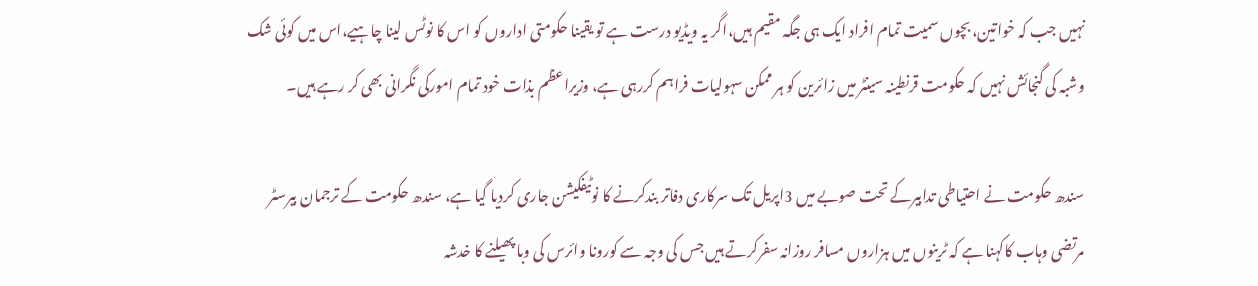نہیں جب کہ خواتین، بچوں سمیت تمام افراد ایک ہی جگہ مقیم ہیں،اگر یہ ویڈیو درست ہے تو یقینا حکومتی اداروں کو اس کا نوٹس لینا چاہیے،اس میں کوئی شک وشبہ کی گنجائش نہیں کہ حکومت قرنطینہ سینٹر میں زائرین کو ہر ممکن سہولیات فراہم کررہی ہے، وزیراعظم بذات خود تمام امورکی نگرانی بھی کر رہے ہیں۔

سندھ حکومت نے احتیاطی تدابیرکے تحت صوبے میں 3اپریل تک سرکاری دفاتر بندکرنے کا نوٹیفکیشن جاری کردیا گیا ہے، سندھ حکومت کے ترجمان بیرسٹر مرتضی وہاب کاکہنا ہے کہ ٹرینوں میں ہزاروں مسافر روزانہ سفرکرتے ہیں جس کی وجہ سے کورونا وائرس کی وبا پھیلنے کا خدشہ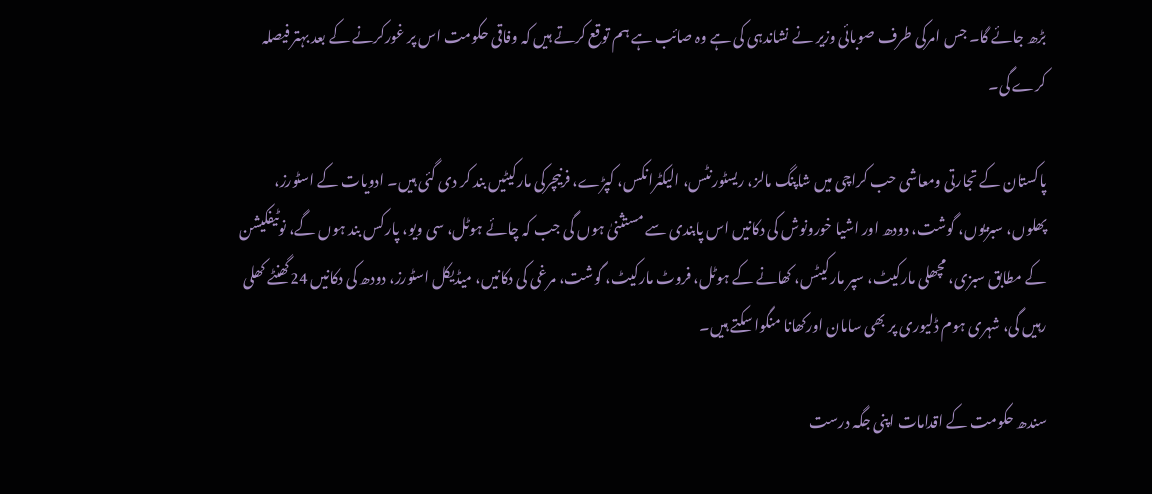بڑھ جائے گا۔ جس امرکی طرف صوبائی وزیر نے نشاندہی کی ہے وہ صائب ہے ہم توقع کرتے ہیں کہ وفاقی حکومت اس پر غورکرنے کے بعد بہتر فیصلہ کرے گی۔

پاکستان کے تجارتی ومعاشی حب کراچی میں شاپنگ مالز، ریسٹورنٹس، الیکٹرانکس، کپڑے، فرنیچرکی مارکیٹیں بند کر دی گئی ہیں۔ ادویات کے اسٹورز، پھلوں، سبزیوں، گوشت، دودھ اور اشیا خورونوش کی دکانیں اس پابندی سے مستثنیٰ ہوں گی جب کہ چائے ہوٹل، سی ویو، پارکس بند ہوں گے، نوٹیفکیشن کے مطابق سبزی، مچھلی مارکیٹ، سپر مارکیٹس، کھانے کے ہوٹل، فروٹ مارکیٹ، گوشت، مرغی کی دکانیں، میڈیکل اسٹورز، دودھ کی دکانیں 24گھنٹے کھلی رہیں گی، شہری ہوم ڈلیوری پر بھی سامان اورکھانا منگوا سکتے ہیں۔

سندھ حکومت کے اقدامات اپنی جگہ درست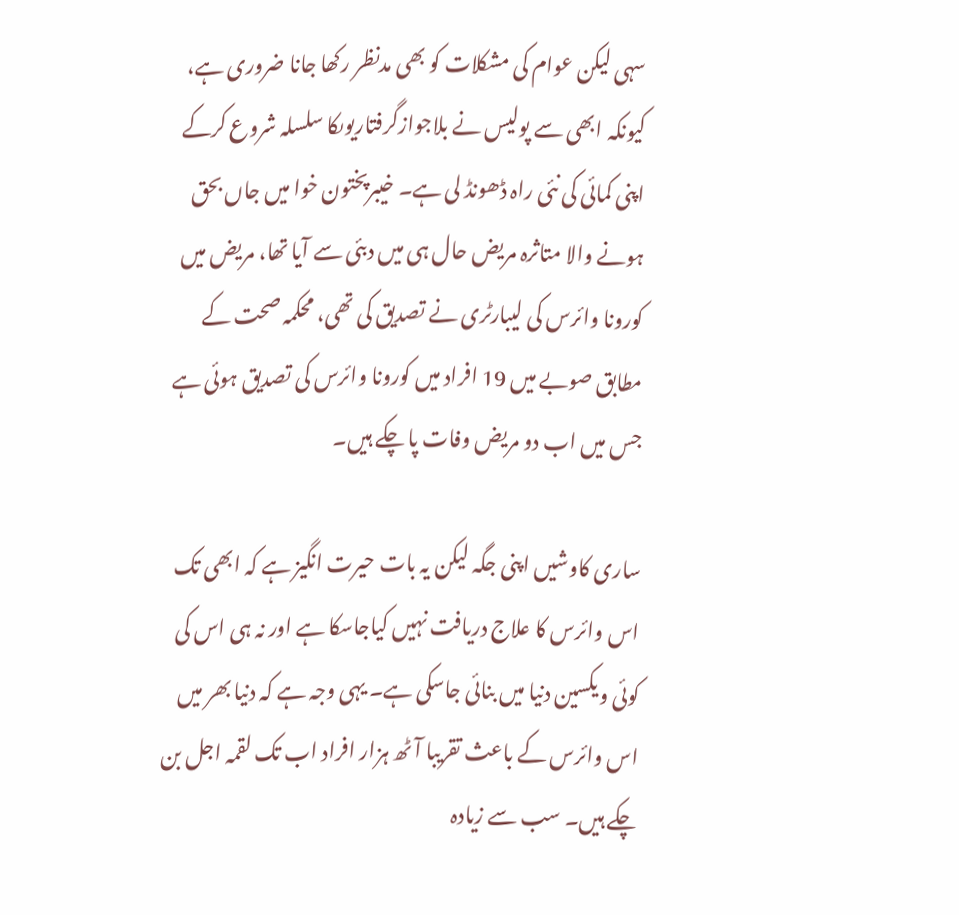سہی لیکن عوام کی مشکلات کو بھی مدنظر رکھا جانا ضروری ہے، کیونکہ ابھی سے پولیس نے بلاجوازگرفتاریوںکا سلسلہ شروع کرکے اپنی کمائی کی نئی راہ ڈھونڈ لی ہے۔ خیبرپختون خوا میں جاں بحق ہونے والا متاثرہ مریض حال ہی میں دبئی سے آیا تھا، مریض میں کورونا وائرس کی لیبارٹری نے تصدیق کی تھی، محکمہ صحت کے مطابق صوبے میں 19 افراد میں کورونا وائرس کی تصدیق ہوئی ہے جس میں اب دو مریض وفات پا چکے ہیں۔

ساری کاوشیں اپنی جگہ لیکن یہ بات حیرت انگیز ہے کہ ابھی تک اس وائرس کا علاج دریافت نہیں کیاجاسکا ہے اور نہ ہی اس کی کوئی ویکسین دنیا میں بنائی جاسکی ہے۔ یہی وجہ ہے کہ دنیا بھر میں اس وائرس کے باعث تقریبا آٹھ ہزار افراد اب تک لقمہ اجل بن چکے ہیں۔ سب سے زیادہ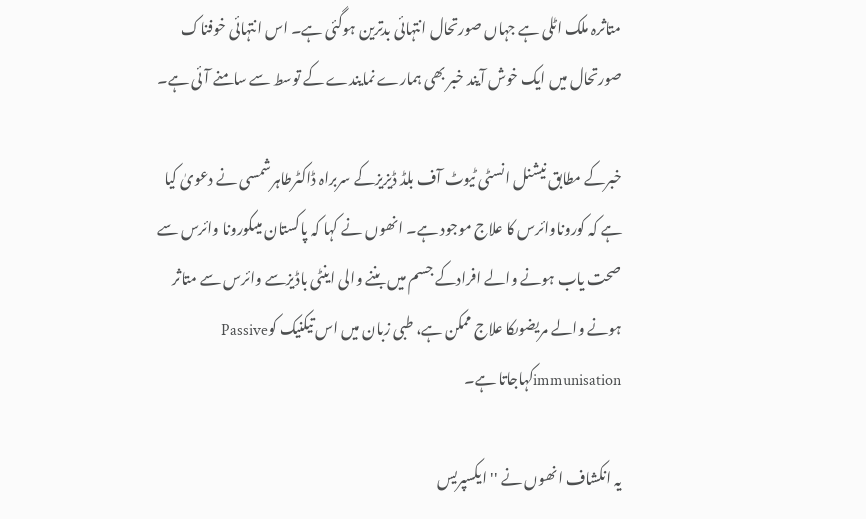متاثرہ ملک اٹلی ہے جہاں صورتحال انتہائی بدترین ہوگئی ہے۔ اس انتہائی خوفناک صورتحال میں ایک خوش آیند خبر بھی ہمارے نمایندے کے توسط سے سامنے آئی ہے۔

خبرکے مطابق نیشنل انسٹی ٹیوٹ آف بلڈ ڈیزیزکے سربراہ ڈاکٹرطاہرشمسی نے دعویٰ کیا ہے کہ کوروناوائرس کا علاج موجود ہے۔ انھوں نے کہا کہ پاکستان میںکورونا وائرس سے صحت یاب ہونے والے افرادکے جسم میں بننے والی اینٹی باڈیزسے وائرس سے متاثر ہونے والے مریضوںکا علاج ممکن ہے، طبی زبان میں اس تیکنیک کوPassive immunisationکہاجاتا ہے۔

یہ انکشاف انھوں نے ''ایکسپریس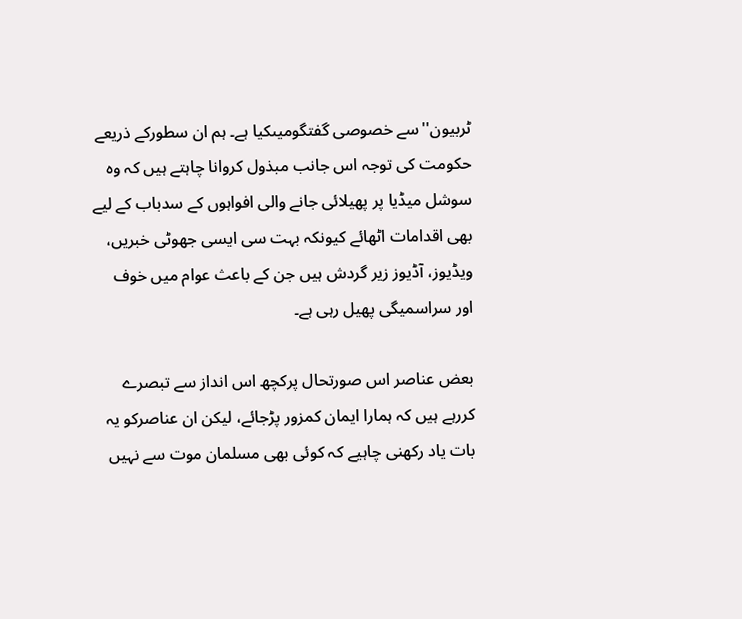ٹربیون''سے خصوصی گفتگومیںکیا ہے۔ ہم ان سطورکے ذریعے حکومت کی توجہ اس جانب مبذول کروانا چاہتے ہیں کہ وہ سوشل میڈیا پر پھیلائی جانے والی افواہوں کے سدباب کے لیے بھی اقدامات اٹھائے کیونکہ بہت سی ایسی جھوٹی خبریں، ویڈیوز، آڈیوز زیر گردش ہیں جن کے باعث عوام میں خوف اور سراسمیگی پھیل رہی ہے۔

بعض عناصر اس صورتحال پرکچھ اس انداز سے تبصرے کررہے ہیں کہ ہمارا ایمان کمزور پڑجائے، لیکن ان عناصرکو یہ بات یاد رکھنی چاہیے کہ کوئی بھی مسلمان موت سے نہیں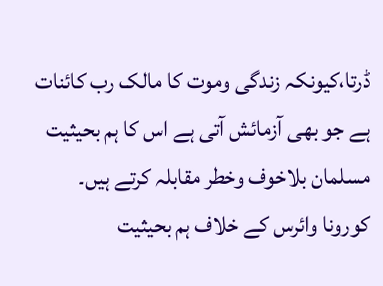ڈرتا،کیونکہ زندگی وموت کا مالک رب کائنات ہے جو بھی آزمائش آتی ہے اس کا ہم بحیثیت مسلمان بلاخوف وخطر مقابلہ کرتے ہیں۔ کورونا وائرس کے خلاف ہم بحیثیت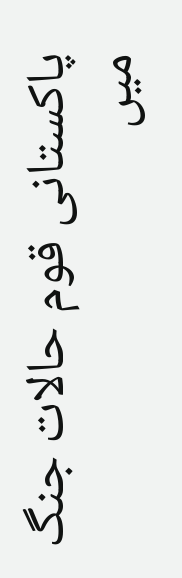پاکستانی قوم حالات جنگ میں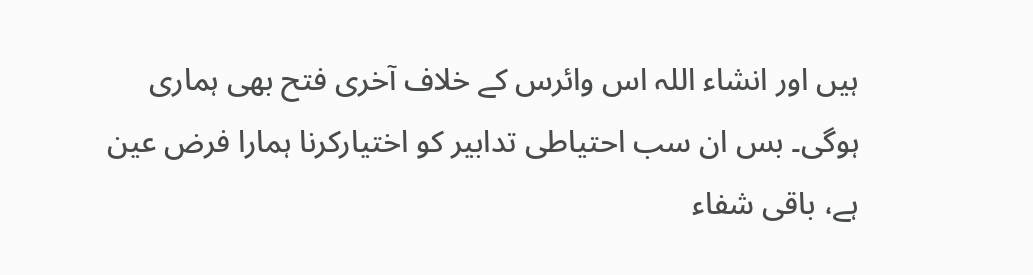ہیں اور انشاء اللہ اس وائرس کے خلاف آخری فتح بھی ہماری ہوگی۔ بس ان سب احتیاطی تدابیر کو اختیارکرنا ہمارا فرض عین ہے، باقی شفاء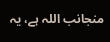منجانب اللہ ہے، یہ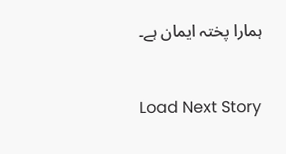ہمارا پختہ ایمان ہے۔


Load Next Story